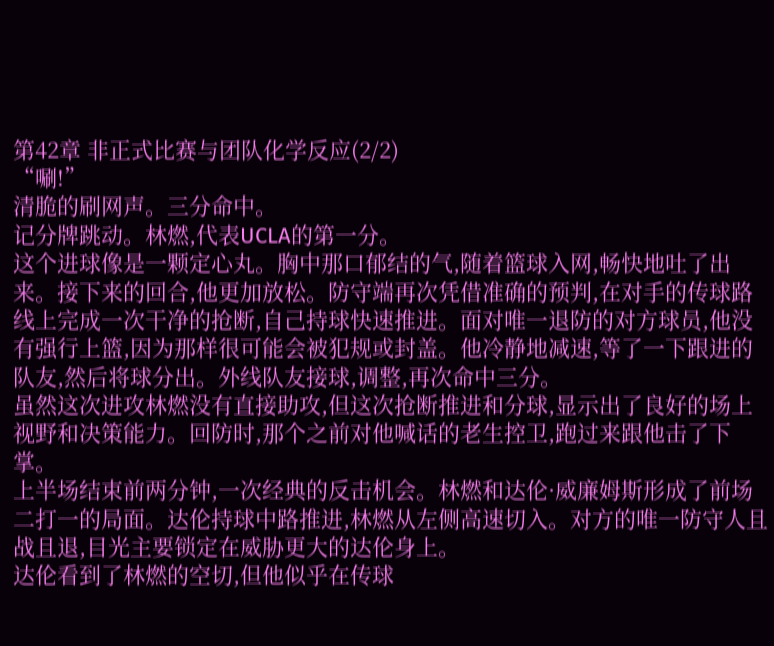第42章 非正式比赛与团队化学反应(2/2)
“唰!”
清脆的刷网声。三分命中。
记分牌跳动。林燃,代表UCLA的第一分。
这个进球像是一颗定心丸。胸中那口郁结的气,随着篮球入网,畅快地吐了出来。接下来的回合,他更加放松。防守端再次凭借准确的预判,在对手的传球路线上完成一次干净的抢断,自己持球快速推进。面对唯一退防的对方球员,他没有强行上篮,因为那样很可能会被犯规或封盖。他冷静地减速,等了一下跟进的队友,然后将球分出。外线队友接球,调整,再次命中三分。
虽然这次进攻林燃没有直接助攻,但这次抢断推进和分球,显示出了良好的场上视野和决策能力。回防时,那个之前对他喊话的老生控卫,跑过来跟他击了下掌。
上半场结束前两分钟,一次经典的反击机会。林燃和达伦·威廉姆斯形成了前场二打一的局面。达伦持球中路推进,林燃从左侧高速切入。对方的唯一防守人且战且退,目光主要锁定在威胁更大的达伦身上。
达伦看到了林燃的空切,但他似乎在传球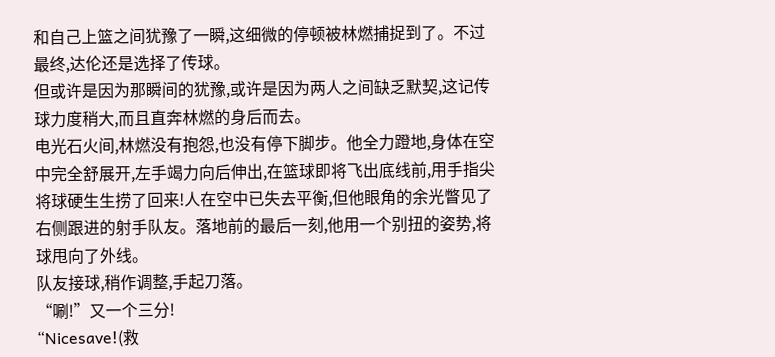和自己上篮之间犹豫了一瞬,这细微的停顿被林燃捕捉到了。不过最终,达伦还是选择了传球。
但或许是因为那瞬间的犹豫,或许是因为两人之间缺乏默契,这记传球力度稍大,而且直奔林燃的身后而去。
电光石火间,林燃没有抱怨,也没有停下脚步。他全力蹬地,身体在空中完全舒展开,左手竭力向后伸出,在篮球即将飞出底线前,用手指尖将球硬生生捞了回来!人在空中已失去平衡,但他眼角的余光瞥见了右侧跟进的射手队友。落地前的最后一刻,他用一个别扭的姿势,将球甩向了外线。
队友接球,稍作调整,手起刀落。
“唰!”又一个三分!
“Nicesave!(救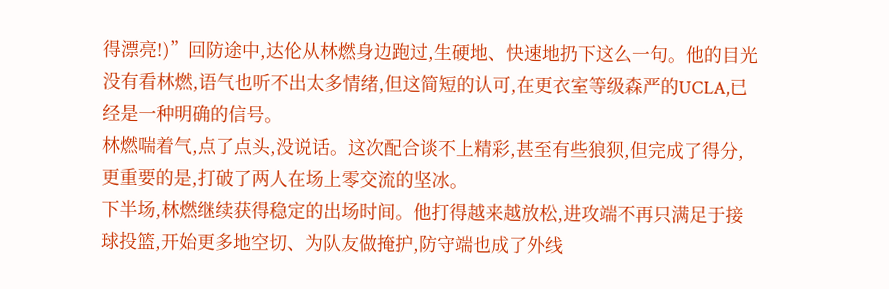得漂亮!)”回防途中,达伦从林燃身边跑过,生硬地、快速地扔下这么一句。他的目光没有看林燃,语气也听不出太多情绪,但这简短的认可,在更衣室等级森严的UCLA,已经是一种明确的信号。
林燃喘着气,点了点头,没说话。这次配合谈不上精彩,甚至有些狼狈,但完成了得分,更重要的是,打破了两人在场上零交流的坚冰。
下半场,林燃继续获得稳定的出场时间。他打得越来越放松,进攻端不再只满足于接球投篮,开始更多地空切、为队友做掩护,防守端也成了外线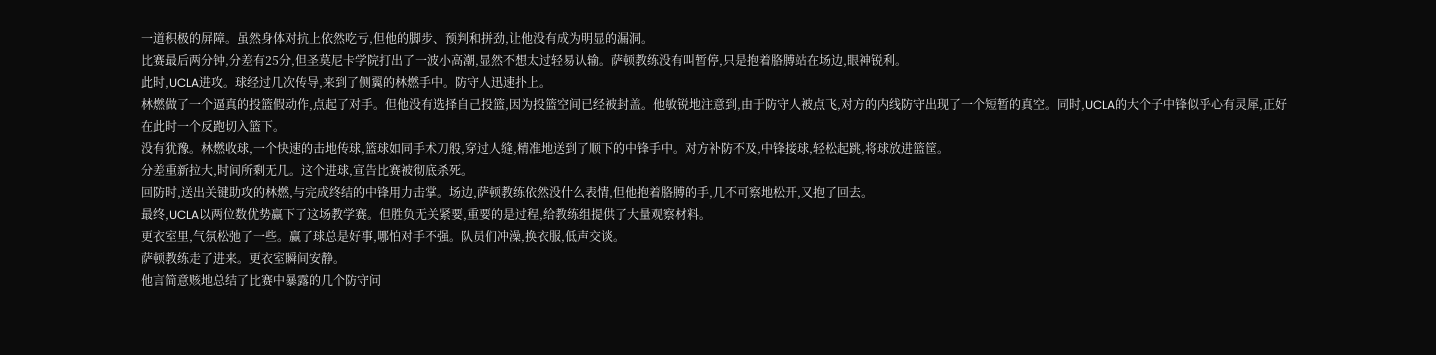一道积极的屏障。虽然身体对抗上依然吃亏,但他的脚步、预判和拼劲,让他没有成为明显的漏洞。
比赛最后两分钟,分差有25分,但圣莫尼卡学院打出了一波小高潮,显然不想太过轻易认输。萨顿教练没有叫暂停,只是抱着胳膊站在场边,眼神锐利。
此时,UCLA进攻。球经过几次传导,来到了侧翼的林燃手中。防守人迅速扑上。
林燃做了一个逼真的投篮假动作,点起了对手。但他没有选择自己投篮,因为投篮空间已经被封盖。他敏锐地注意到,由于防守人被点飞,对方的内线防守出现了一个短暂的真空。同时,UCLA的大个子中锋似乎心有灵犀,正好在此时一个反跑切入篮下。
没有犹豫。林燃收球,一个快速的击地传球,篮球如同手术刀般,穿过人缝,精准地送到了顺下的中锋手中。对方补防不及,中锋接球,轻松起跳,将球放进篮筐。
分差重新拉大,时间所剩无几。这个进球,宣告比赛被彻底杀死。
回防时,送出关键助攻的林燃,与完成终结的中锋用力击掌。场边,萨顿教练依然没什么表情,但他抱着胳膊的手,几不可察地松开,又抱了回去。
最终,UCLA以两位数优势赢下了这场教学赛。但胜负无关紧要,重要的是过程,给教练组提供了大量观察材料。
更衣室里,气氛松弛了一些。赢了球总是好事,哪怕对手不强。队员们冲澡,换衣服,低声交谈。
萨顿教练走了进来。更衣室瞬间安静。
他言简意赅地总结了比赛中暴露的几个防守问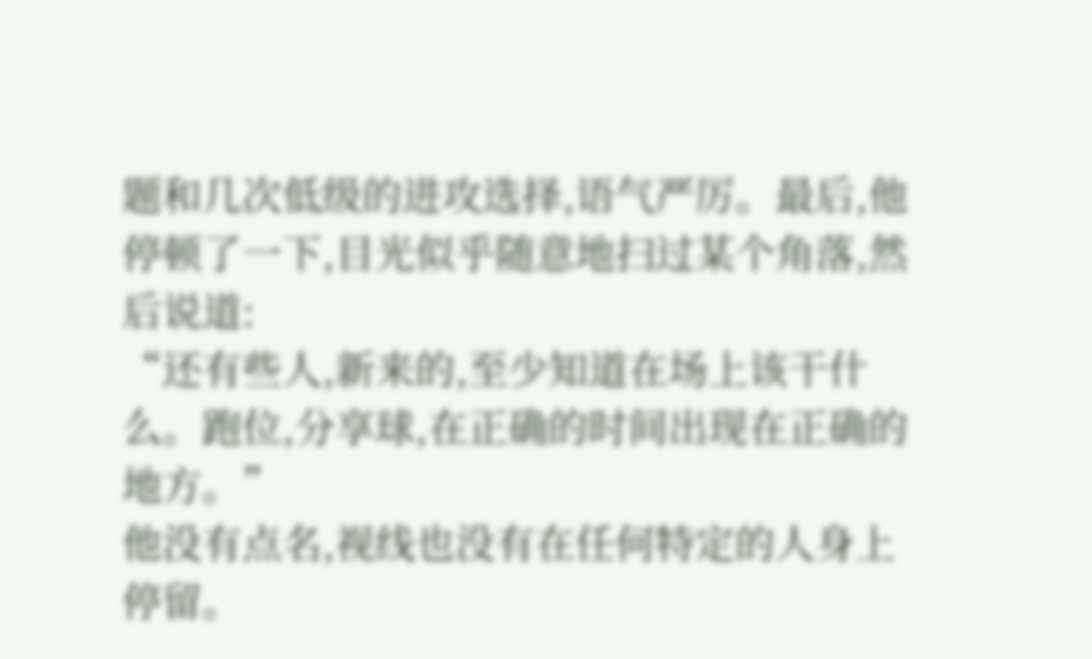题和几次低级的进攻选择,语气严厉。最后,他停顿了一下,目光似乎随意地扫过某个角落,然后说道:
“还有些人,新来的,至少知道在场上该干什么。跑位,分享球,在正确的时间出现在正确的地方。”
他没有点名,视线也没有在任何特定的人身上停留。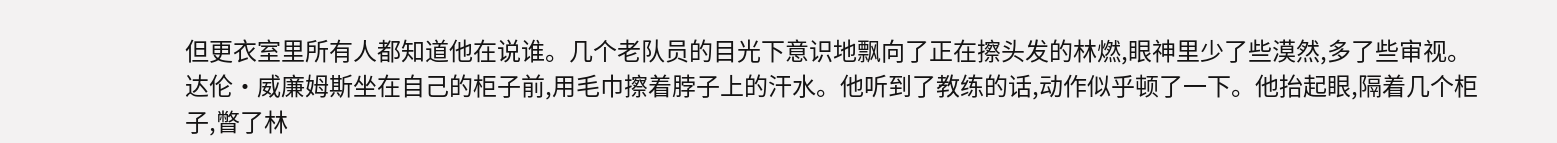但更衣室里所有人都知道他在说谁。几个老队员的目光下意识地飘向了正在擦头发的林燃,眼神里少了些漠然,多了些审视。
达伦·威廉姆斯坐在自己的柜子前,用毛巾擦着脖子上的汗水。他听到了教练的话,动作似乎顿了一下。他抬起眼,隔着几个柜子,瞥了林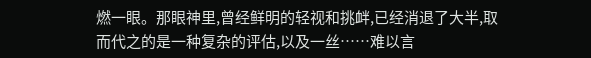燃一眼。那眼神里,曾经鲜明的轻视和挑衅,已经消退了大半,取而代之的是一种复杂的评估,以及一丝……难以言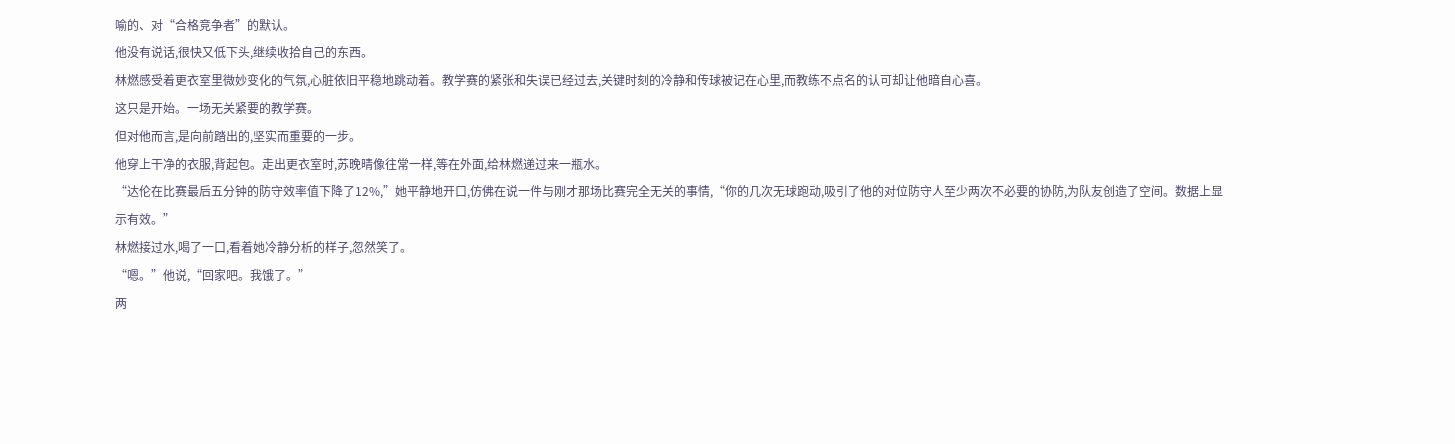喻的、对“合格竞争者”的默认。
他没有说话,很快又低下头,继续收拾自己的东西。
林燃感受着更衣室里微妙变化的气氛,心脏依旧平稳地跳动着。教学赛的紧张和失误已经过去,关键时刻的冷静和传球被记在心里,而教练不点名的认可却让他暗自心喜。
这只是开始。一场无关紧要的教学赛。
但对他而言,是向前踏出的,坚实而重要的一步。
他穿上干净的衣服,背起包。走出更衣室时,苏晚晴像往常一样,等在外面,给林燃递过来一瓶水。
“达伦在比赛最后五分钟的防守效率值下降了12%,”她平静地开口,仿佛在说一件与刚才那场比赛完全无关的事情,“你的几次无球跑动,吸引了他的对位防守人至少两次不必要的协防,为队友创造了空间。数据上显示有效。”
林燃接过水,喝了一口,看着她冷静分析的样子,忽然笑了。
“嗯。”他说,“回家吧。我饿了。”
两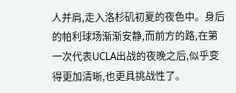人并肩,走入洛杉矶初夏的夜色中。身后的帕利球场渐渐安静,而前方的路,在第一次代表UCLA出战的夜晚之后,似乎变得更加清晰,也更具挑战性了。